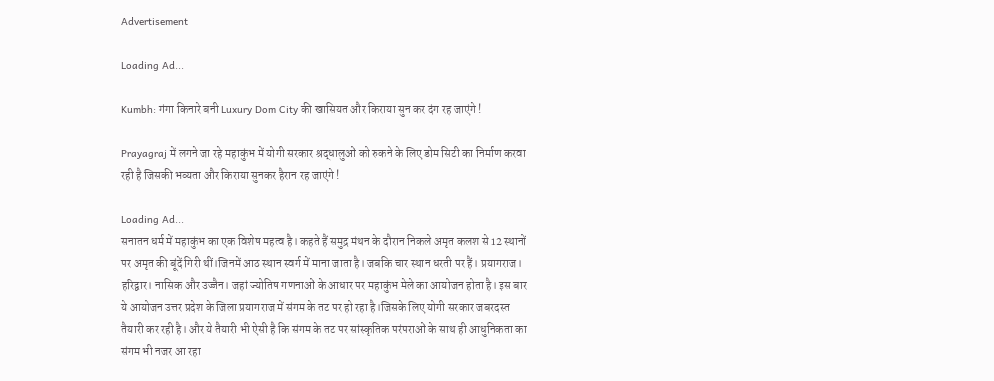Advertisement

Loading Ad...

Kumbh: गंगा किनारे बनी Luxury Dom City की खासियत और किराया सुन कर दंग रह जाएंगे !

Prayagraj में लगने जा रहे महाकुंभ में योगी सरकार श्रद्धालुओं को रुकने के लिए डोम सिटी का निर्माण करवा रही है जिसकी भव्यता और किराया सुनकर हैरान रह जाएंगे !

Loading Ad...
सनातन धर्म में महाकुंभ का एक विशेष महत्व है। कहते हैं समुद्र मंथन के दौरान निकले अमृत कलश से 12 स्थानों पर अमृत की बूंदें गिरी थीं।जिनमें आठ स्थान स्वर्ग में माना जाता है। जबकि चार स्थान धरती पर हैं। प्रयागराज। हरिद्वार। नासिक और उज्जैन। जहां ज्योतिष गणनाओं के आधार पर महाकुंभ मेले का आयोजन होता है। इस बार ये आयोजन उत्तर प्रदेश के जिला प्रयागराज में संगम के तट पर हो रहा है।जिसके लिए योगी सरकार जबरदस्त तैयारी कर रही है। और ये तैयारी भी ऐसी है कि संगम के तट पर सांस्कृतिक परंपराओं के साथ ही आधुनिकता का संगम भी नजर आ रहा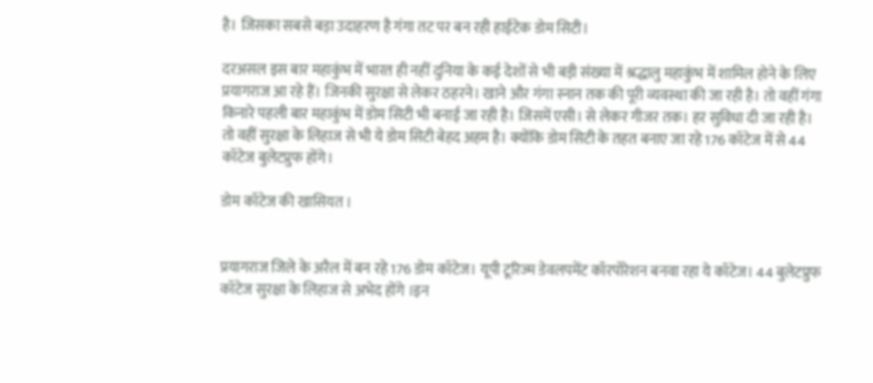है। जिसका सबसे बड़ा उदाहरण है गंगा तट पर बन रही हाईटेक डोम सिटी।

दरअसल इस बार महाकुंभ में भारत ही नहीं दुनिया के कई देशों से भी बड़ी संख्या में श्रद्धालु महाकुंभ में शामिल होने के लिए प्रयागराज आ रहे हैं। जिनकी सुरक्षा से लेकर ठहरने। खाने और गंगा स्नान तक की पूरी व्यवस्था की जा रही है। तो वहीं गंगा किनारे पहली बार महाकुंभ में डोम सिटी भी बनाई जा रही है। जिसमें एसी। से लेकर गीजर तक। हर सुविधा दी जा रही है। तो वहीं सुरक्षा के लिहाज से भी ये डोम सिटी बेहद अहम है। क्योंकि डोम सिटी के तहत बनाए जा रहे 176 कॉटेज में से 44 कॉटेज बुलेटप्रुफ होंगे।

डोम कॉटेज की खासियत ।


प्रयागराज जिले के अरैल में बन रहे 176 डोम कॉटेज। यूपी टूरिज्म डेवलपमेंट कॉरपोरेशन बनवा रहा ये कॉटेज। 44 बुलेटप्रुफ कॉटेज सुरक्षा के लिहाज से अभेद होंगे ।इन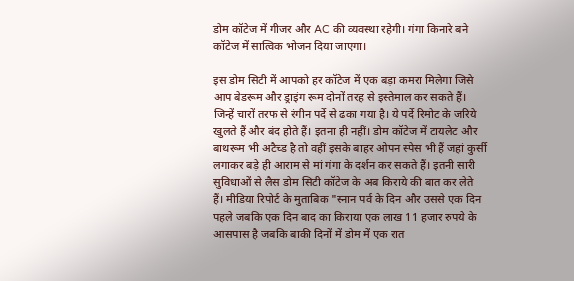डोम कॉटेज में गीजर और AC की व्यवस्था रहेगी। गंगा किनारे बने कॉटेज में सात्विक भोजन दिया जाएगा।

इस डोम सिटी में आपको हर कॉटेज में एक बड़ा कमरा मिलेगा जिसे आप बेडरूम और ड्राइंग रूम दोनों तरह से इस्तेमाल कर सकते हैं। जिन्हें चारों तरफ से रंगीन पर्दे से ढका गया है। ये पर्दे रिमोट के जरिये खुलते हैं और बंद होते हैं। इतना ही नहीं। डोम कॉटेज में टायलेट और बाथरूम भी अटैच्ड है तो वहीं इसके बाहर ओपन स्पेस भी हैं जहां कुर्सी लगाकर बड़े ही आराम से मां गंगा के दर्शन कर सकते हैं। इतनी सारी सुविधाओं से लैस डोम सिटी कॉटेज के अब किराये की बात कर लेते हैं। मीडिया रिपोर्ट के मुताबिक "स्नान पर्व के दिन और उससे एक दिन पहले जबकि एक दिन बाद का किराया एक लाख 11 हजार रुपये के आसपास है जबकि बाकी दिनों में डोम में एक रात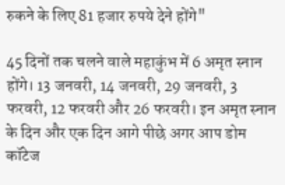रुकने के लिए 81 हजार रुपये देने होंगे"

45 दिनों तक चलने वाले महाकुंभ में 6 अमृत स्नान होंगे। 13 जनवरी, 14 जनवरी, 29 जनवरी, 3 फरवरी, 12 फरवरी और 26 फरवरी। इन अमृत स्नान के दिन और एक दिन आगे पीछे अगर आप डोम कॉटेज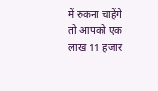में रुकना चाहेंगे तो आपको एक लाख 11 हजार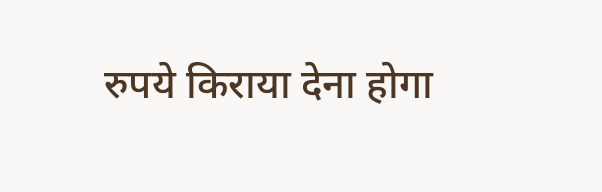रुपये किराया देना होगा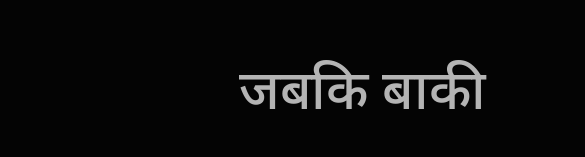जबकि बाकी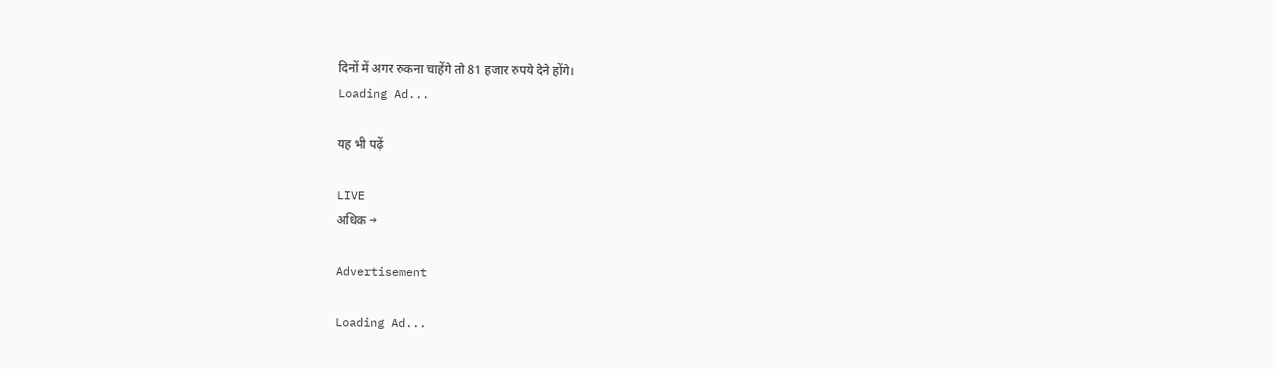दिनों में अगर रुकना चाहेंगे तो 81 हजार रुपये देने होंगे।
Loading Ad...

यह भी पढ़ें

LIVE
अधिक →

Advertisement

Loading Ad...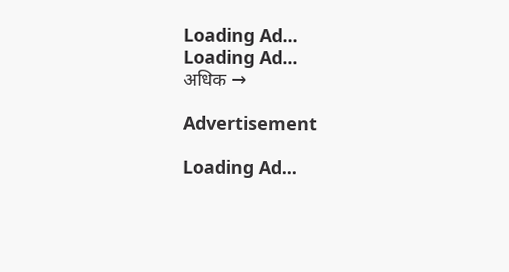Loading Ad...
Loading Ad...
अधिक →

Advertisement

Loading Ad...